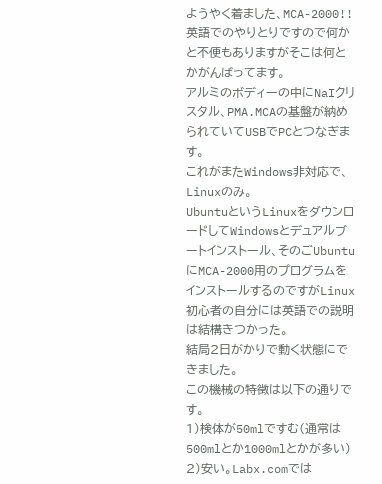ようやく着ました、MCA-2000!!
英語でのやりとりですので何かと不便もありますがそこは何とかがんばってます。
アルミのボディーの中にNaIクリスタル、PMA.MCAの基盤が納められていてUSBでPCとつなぎます。
これがまたWindows非対応で、Linuxのみ。
UbuntuというLinuxをダウンロードしてWindowsとデュアルブートインストール、そのごUbuntuにMCA-2000用のプログラムをインストールするのですがLinux初心者の自分には英語での説明は結構きつかった。
結局2日がかりで動く状態にできました。
この機械の特徴は以下の通りです。
1)検体が50mlですむ(通常は500mlとか1000mlとかが多い)
2)安い。Labx.comでは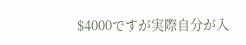$4000ですが実際自分が入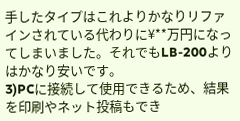手したタイプはこれよりかなりリファインされている代わりに¥**万円になってしまいました。それでもLB-200よりはかなり安いです。
3)PCに接続して使用できるため、結果を印刷やネット投稿もでき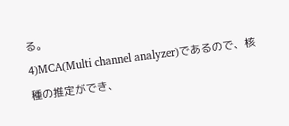る。
4)MCA(Multi channel analyzer)であるので、核種の推定ができ、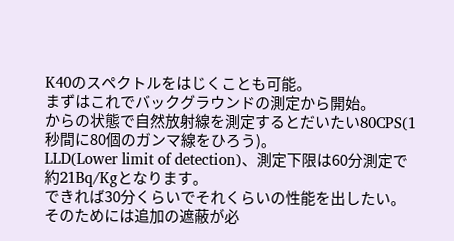K40のスペクトルをはじくことも可能。
まずはこれでバックグラウンドの測定から開始。
からの状態で自然放射線を測定するとだいたい80CPS(1秒間に80個のガンマ線をひろう)。
LLD(Lower limit of detection)、測定下限は60分測定で約21Bq/Kgとなります。
できれば30分くらいでそれくらいの性能を出したい。
そのためには追加の遮蔽が必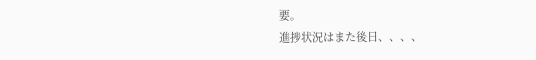要。
進捗状況はまた後日、、、、